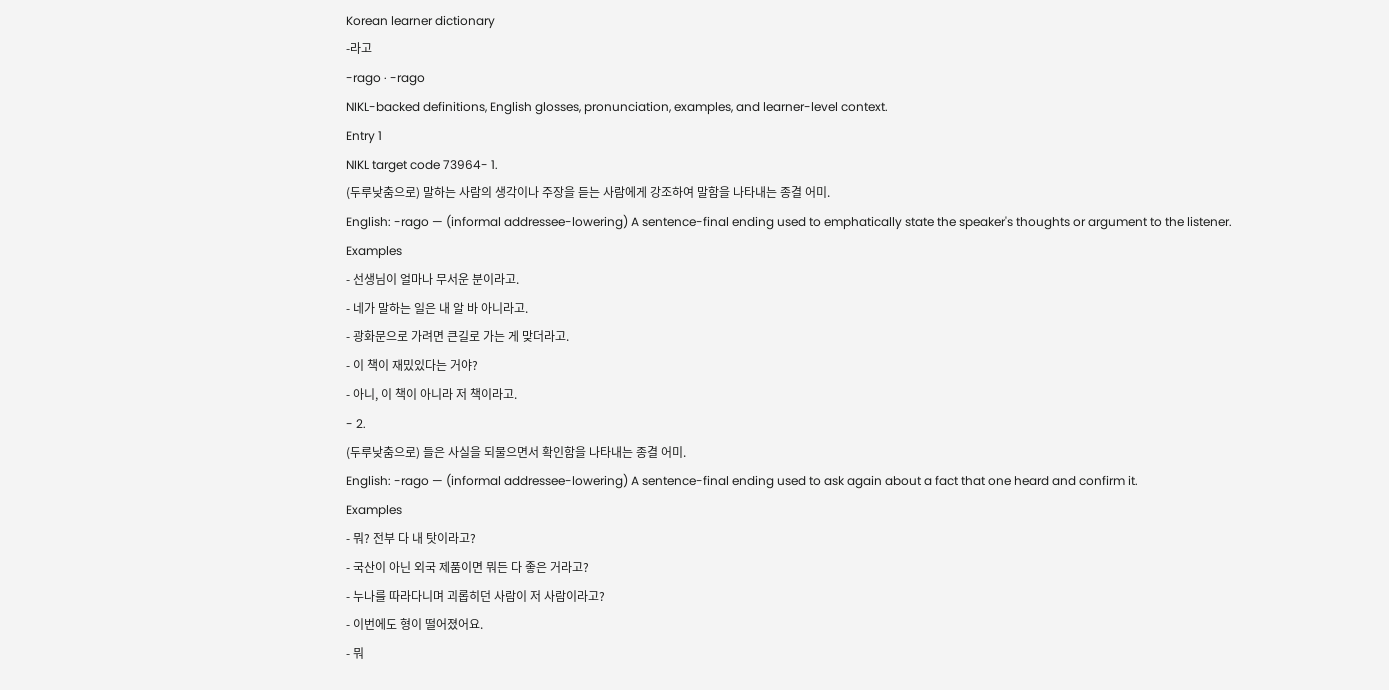Korean learner dictionary
-라고
-rago · -rago
NIKL-backed definitions, English glosses, pronunciation, examples, and learner-level context.
Entry 1
NIKL target code 73964- 1.
(두루낮춤으로) 말하는 사람의 생각이나 주장을 듣는 사람에게 강조하여 말함을 나타내는 종결 어미.
English: -rago — (informal addressee-lowering) A sentence-final ending used to emphatically state the speaker's thoughts or argument to the listener.
Examples
- 선생님이 얼마나 무서운 분이라고.
- 네가 말하는 일은 내 알 바 아니라고.
- 광화문으로 가려면 큰길로 가는 게 맞더라고.
- 이 책이 재밌있다는 거야?
- 아니, 이 책이 아니라 저 책이라고.
- 2.
(두루낮춤으로) 들은 사실을 되물으면서 확인함을 나타내는 종결 어미.
English: -rago — (informal addressee-lowering) A sentence-final ending used to ask again about a fact that one heard and confirm it.
Examples
- 뭐? 전부 다 내 탓이라고?
- 국산이 아닌 외국 제품이면 뭐든 다 좋은 거라고?
- 누나를 따라다니며 괴롭히던 사람이 저 사람이라고?
- 이번에도 형이 떨어졌어요.
- 뭐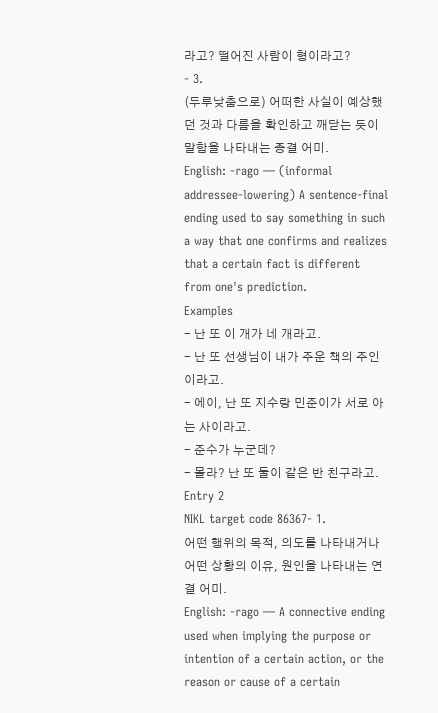라고? 떨어진 사람이 형이라고?
- 3.
(두루낮춤으로) 어떠한 사실이 예상했던 것과 다름을 확인하고 깨닫는 듯이 말함을 나타내는 종결 어미.
English: -rago — (informal addressee-lowering) A sentence-final ending used to say something in such a way that one confirms and realizes that a certain fact is different from one's prediction.
Examples
- 난 또 이 개가 네 개라고.
- 난 또 선생님이 내가 주운 책의 주인이라고.
- 에이, 난 또 지수랑 민준이가 서로 아는 사이라고.
- 준수가 누군데?
- 몰라? 난 또 둘이 같은 반 친구라고.
Entry 2
NIKL target code 86367- 1.
어떤 행위의 목적, 의도를 나타내거나 어떤 상황의 이유, 원인을 나타내는 연결 어미.
English: -rago — A connective ending used when implying the purpose or intention of a certain action, or the reason or cause of a certain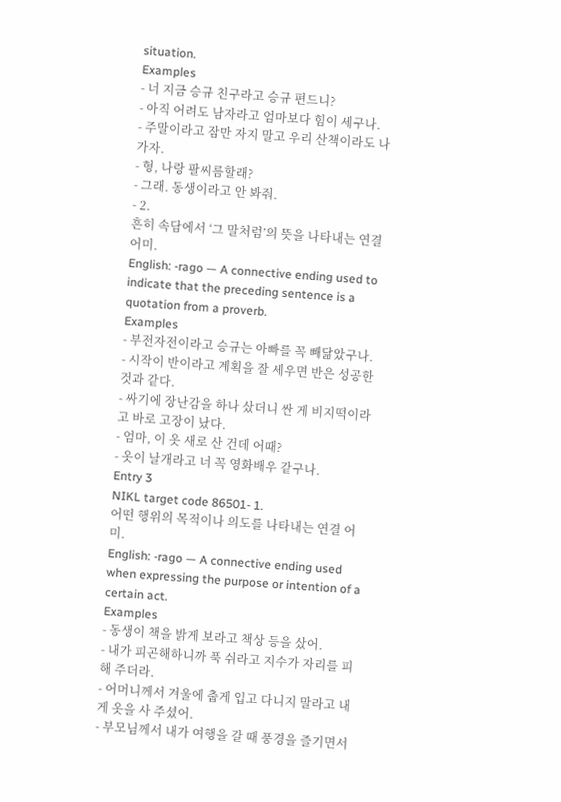situation.
Examples
- 너 지금 승규 친구라고 승규 편드니?
- 아직 어려도 남자라고 엄마보다 힘이 세구나.
- 주말이라고 잠만 자지 말고 우리 산책이라도 나가자.
- 형, 나랑 팔씨름할래?
- 그래. 동생이라고 안 봐줘.
- 2.
흔히 속담에서 ‘그 말처럼’의 뜻을 나타내는 연결 어미.
English: -rago — A connective ending used to indicate that the preceding sentence is a quotation from a proverb.
Examples
- 부전자전이라고 승규는 아빠를 꼭 빼닮았구나.
- 시작이 반이라고 계획을 잘 세우면 반은 성공한 것과 같다.
- 싸기에 장난감을 하나 샀더니 싼 게 비지떡이라고 바로 고장이 났다.
- 엄마, 이 옷 새로 산 건데 어때?
- 옷이 날개라고 너 꼭 영화배우 같구나.
Entry 3
NIKL target code 86501- 1.
어떤 행위의 목적이나 의도를 나타내는 연결 어미.
English: -rago — A connective ending used when expressing the purpose or intention of a certain act.
Examples
- 동생이 책을 밝게 보라고 책상 등을 샀어.
- 내가 피곤해하니까 푹 쉬라고 지수가 자리를 피해 주더라.
- 어머니께서 겨울에 춥게 입고 다니지 말라고 내게 옷을 사 주셨어.
- 부모님께서 내가 여행을 갈 때 풍경을 즐기면서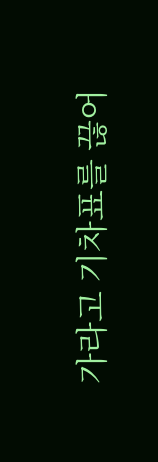가라고 기차표를 끊어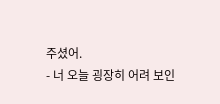주셨어.
- 너 오늘 굉장히 어려 보인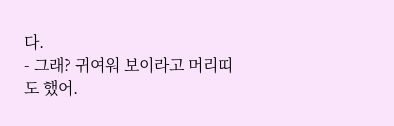다.
- 그래? 귀여워 보이라고 머리띠도 했어.